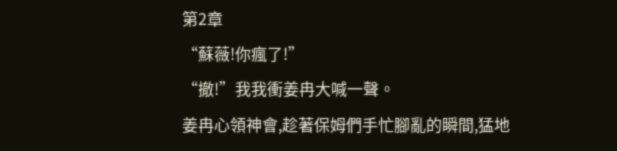第2章
“蘇薇!你瘋了!”
“撤!”我我衝姜冉大喊一聲。
姜冉心領神會,趁著保姆們手忙腳亂的瞬間,猛地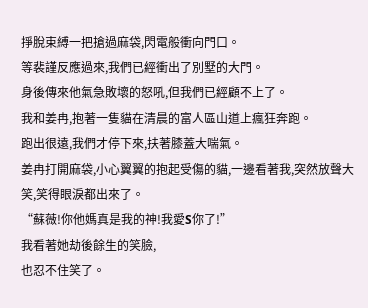掙脫束縛一把搶過麻袋,閃電般衝向門口。
等裴謹反應過來,我們已經衝出了別墅的大門。
身後傳來他氣急敗壞的怒吼,但我們已經顧不上了。
我和姜冉,抱著一隻貓在清晨的富人區山道上瘋狂奔跑。
跑出很遠,我們才停下來,扶著膝蓋大喘氣。
姜冉打開麻袋,小心翼翼的抱起受傷的貓,一邊看著我,突然放聲大笑,笑得眼淚都出來了。
“蘇薇!你他媽真是我的神!我愛S你了!”
我看著她劫後餘生的笑臉,
也忍不住笑了。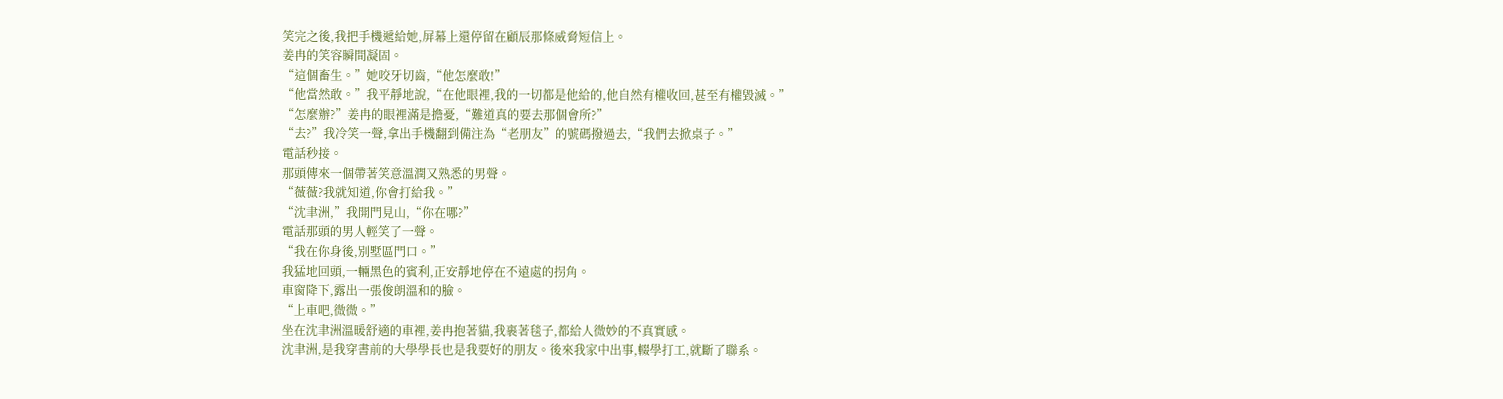笑完之後,我把手機遞給她,屏幕上還停留在顧辰那條威脅短信上。
姜冉的笑容瞬間凝固。
“這個畜生。”她咬牙切齒,“他怎麼敢!”
“他當然敢。”我平靜地說,“在他眼裡,我的一切都是他給的,他自然有權收回,甚至有權毀滅。”
“怎麼辦?”姜冉的眼裡滿是擔憂,“難道真的要去那個會所?”
“去?”我冷笑一聲,拿出手機翻到備注為“老朋友”的號碼撥過去,“我們去掀桌子。”
電話秒接。
那頭傳來一個帶著笑意溫潤又熟悉的男聲。
“薇薇?我就知道,你會打給我。”
“沈聿洲,”我開門見山,“你在哪?”
電話那頭的男人輕笑了一聲。
“我在你身後,別墅區門口。”
我猛地回頭,一輛黑色的賓利,正安靜地停在不遠處的拐角。
車窗降下,露出一張俊朗溫和的臉。
“上車吧,微微。”
坐在沈聿洲溫暖舒適的車裡,姜冉抱著貓,我裹著毯子,都給人微妙的不真實感。
沈聿洲,是我穿書前的大學學長也是我要好的朋友。後來我家中出事,輟學打工,就斷了聯系。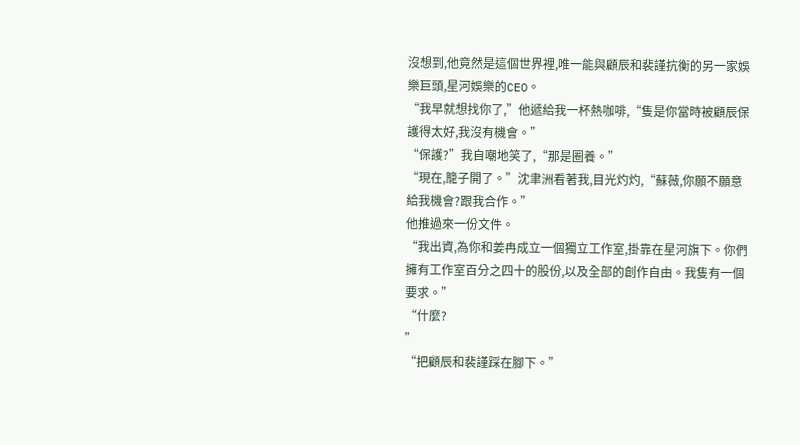沒想到,他竟然是這個世界裡,唯一能與顧辰和裴謹抗衡的另一家娛樂巨頭,星河娛樂的CEO。
“我早就想找你了,”他遞給我一杯熱咖啡,“隻是你當時被顧辰保護得太好,我沒有機會。”
“保護?”我自嘲地笑了,“那是圈養。”
“現在,籠子開了。”沈聿洲看著我,目光灼灼,“蘇薇,你願不願意給我機會?跟我合作。”
他推過來一份文件。
“我出資,為你和姜冉成立一個獨立工作室,掛靠在星河旗下。你們擁有工作室百分之四十的股份,以及全部的創作自由。我隻有一個要求。”
“什麼?
”
“把顧辰和裴謹踩在腳下。”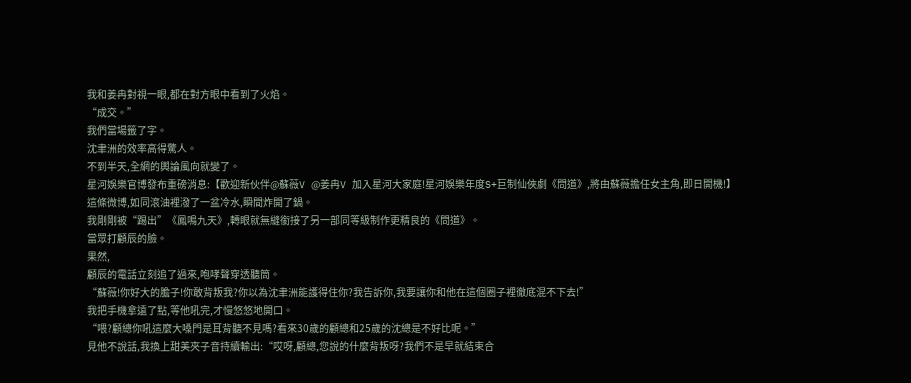我和姜冉對視一眼,都在對方眼中看到了火焰。
“成交。”
我們當場籤了字。
沈聿洲的效率高得驚人。
不到半天,全網的輿論風向就變了。
星河娛樂官博發布重磅消息:【歡迎新伙伴@蘇薇V @姜冉V 加入星河大家庭!星河娛樂年度S+巨制仙俠劇《問道》,將由蘇薇擔任女主角,即日開機!】
這條微博,如同滾油裡潑了一盆冷水,瞬間炸開了鍋。
我剛剛被“踢出”《鳳鳴九天》,轉眼就無縫銜接了另一部同等級制作更精良的《問道》。
當眾打顧辰的臉。
果然,
顧辰的電話立刻追了過來,咆哮聲穿透聽筒。
“蘇薇!你好大的膽子!你敢背叛我?你以為沈聿洲能護得住你?我告訴你,我要讓你和他在這個圈子裡徹底混不下去!”
我把手機拿遠了點,等他吼完,才慢悠悠地開口。
“喂?顧總你吼這麼大嗓門是耳背聽不見嗎?看來30歲的顧總和25歲的沈總是不好比呢。”
見他不說話,我換上甜美夾子音持續輸出:“哎呀,顧總,您說的什麼背叛呀?我們不是早就結束合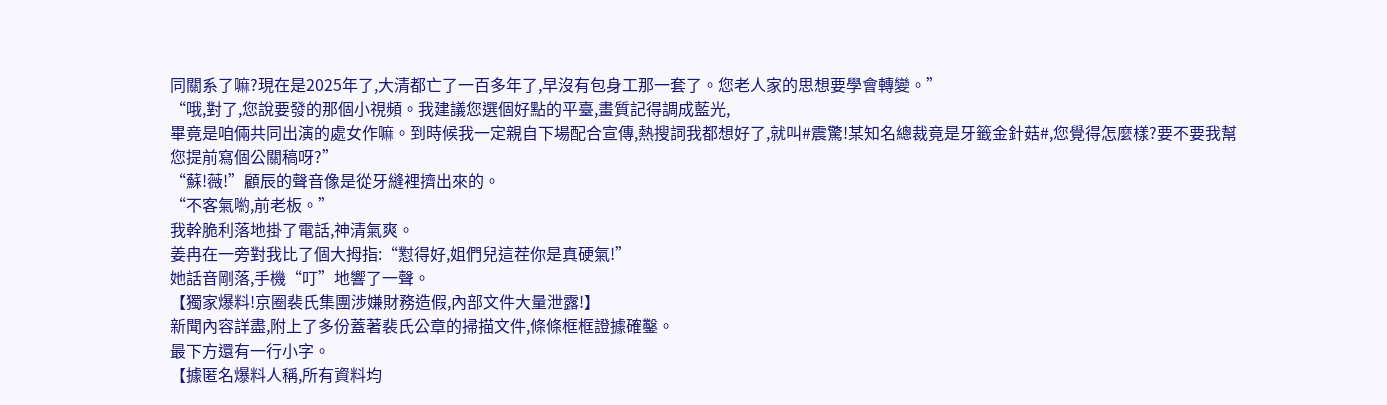同關系了嘛?現在是2025年了,大清都亡了一百多年了,早沒有包身工那一套了。您老人家的思想要學會轉變。”
“哦,對了,您說要發的那個小視頻。我建議您選個好點的平臺,畫質記得調成藍光,
畢竟是咱倆共同出演的處女作嘛。到時候我一定親自下場配合宣傳,熱搜詞我都想好了,就叫#震驚!某知名總裁竟是牙籤金針菇#,您覺得怎麼樣?要不要我幫您提前寫個公關稿呀?”
“蘇!薇!”顧辰的聲音像是從牙縫裡擠出來的。
“不客氣喲,前老板。”
我幹脆利落地掛了電話,神清氣爽。
姜冉在一旁對我比了個大拇指:“懟得好,姐們兒這茬你是真硬氣!”
她話音剛落,手機“叮”地響了一聲。
【獨家爆料!京圈裴氏集團涉嫌財務造假,內部文件大量泄露!】
新聞內容詳盡,附上了多份蓋著裴氏公章的掃描文件,條條框框證據確鑿。
最下方還有一行小字。
【據匿名爆料人稱,所有資料均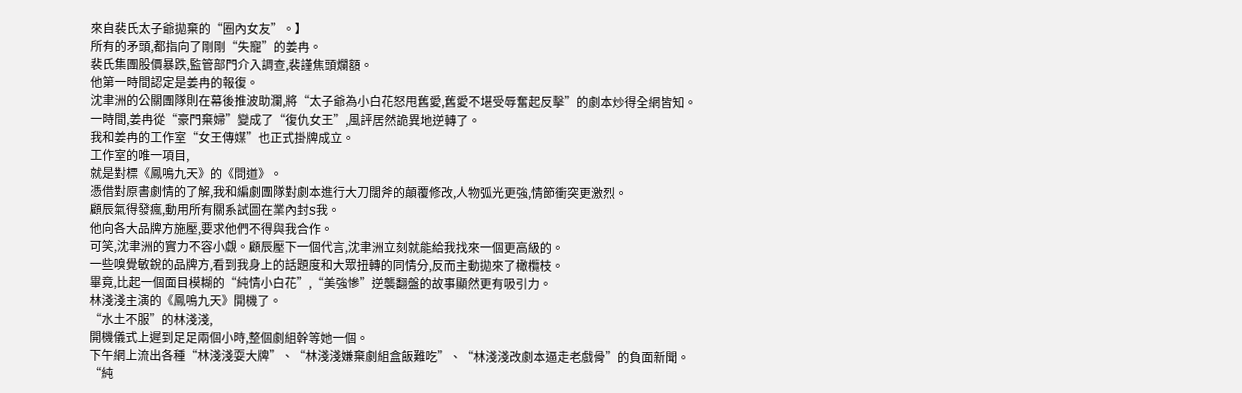來自裴氏太子爺拋棄的“圈內女友”。】
所有的矛頭,都指向了剛剛“失寵”的姜冉。
裴氏集團股價暴跌,監管部門介入調查,裴謹焦頭爛額。
他第一時間認定是姜冉的報復。
沈聿洲的公關團隊則在幕後推波助瀾,將“太子爺為小白花怒甩舊愛,舊愛不堪受辱奮起反擊”的劇本炒得全網皆知。
一時間,姜冉從“豪門棄婦”變成了“復仇女王”,風評居然詭異地逆轉了。
我和姜冉的工作室“女王傳媒”也正式掛牌成立。
工作室的唯一項目,
就是對標《鳳鳴九天》的《問道》。
憑借對原書劇情的了解,我和編劇團隊對劇本進行大刀闊斧的顛覆修改,人物弧光更強,情節衝突更激烈。
顧辰氣得發瘋,動用所有關系試圖在業內封S我。
他向各大品牌方施壓,要求他們不得與我合作。
可笑,沈聿洲的實力不容小覷。顧辰壓下一個代言,沈聿洲立刻就能給我找來一個更高級的。
一些嗅覺敏銳的品牌方,看到我身上的話題度和大眾扭轉的同情分,反而主動拋來了橄欖枝。
畢竟,比起一個面目模糊的“純情小白花”,“美強慘”逆襲翻盤的故事顯然更有吸引力。
林淺淺主演的《鳳鳴九天》開機了。
“水土不服”的林淺淺,
開機儀式上遲到足足兩個小時,整個劇組幹等她一個。
下午網上流出各種“林淺淺耍大牌”、“林淺淺嫌棄劇組盒飯難吃”、“林淺淺改劇本逼走老戲骨”的負面新聞。
“純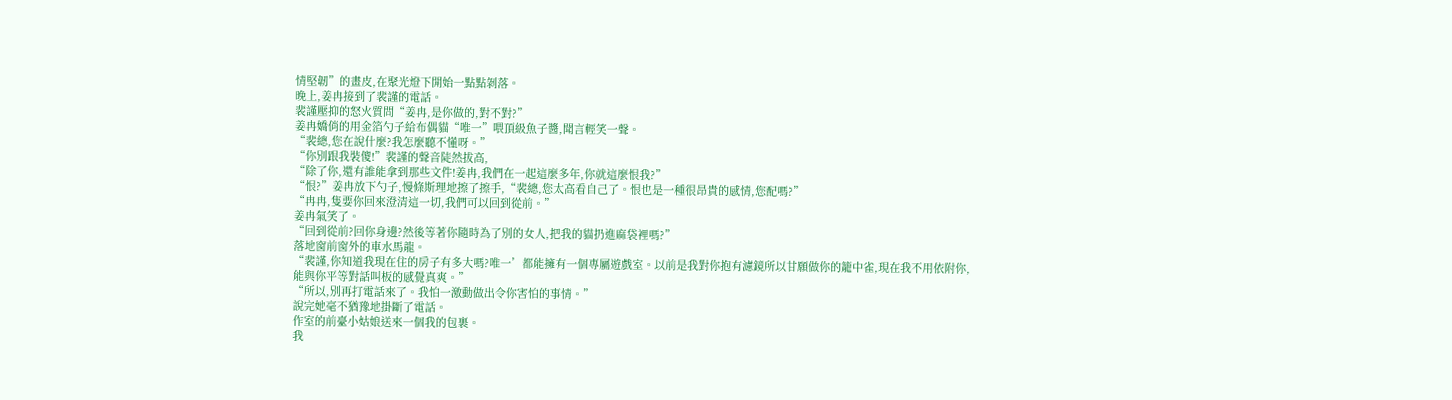情堅韌”的畫皮,在聚光燈下開始一點點剝落。
晚上,姜冉接到了裴謹的電話。
裴謹壓抑的怒火質問“姜冉,是你做的,對不對?”
姜冉嬌俏的用金箔勺子給布偶貓“唯一”喂頂級魚子醬,聞言輕笑一聲。
“裴總,您在說什麼?我怎麼聽不懂呀。”
“你別跟我裝傻!”裴謹的聲音陡然拔高,
“除了你,還有誰能拿到那些文件!姜冉,我們在一起這麼多年,你就這麼恨我?”
“恨?”姜冉放下勺子,慢條斯理地擦了擦手,“裴總,您太高看自己了。恨也是一種很昂貴的感情,您配嗎?”
“冉冉,隻要你回來澄清這一切,我們可以回到從前。”
姜冉氣笑了。
“回到從前?回你身邊?然後等著你隨時為了別的女人,把我的貓扔進麻袋裡嗎?”
落地窗前窗外的車水馬龍。
“裴謹,你知道我現在住的房子有多大嗎?唯一’都能擁有一個專屬遊戲室。以前是我對你抱有濾鏡所以甘願做你的籠中雀,現在我不用依附你,
能與你平等對話叫板的感覺真爽。”
“所以,別再打電話來了。我怕一激動做出令你害怕的事情。”
說完她毫不猶豫地掛斷了電話。
作室的前臺小姑娘送來一個我的包裹。
我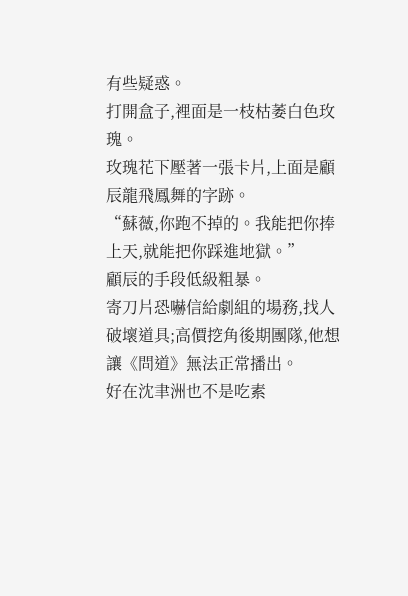有些疑惑。
打開盒子,裡面是一枝枯萎白色玫瑰。
玫瑰花下壓著一張卡片,上面是顧辰龍飛鳳舞的字跡。
“蘇薇,你跑不掉的。我能把你捧上天,就能把你踩進地獄。”
顧辰的手段低級粗暴。
寄刀片恐嚇信給劇組的場務,找人破壞道具;高價挖角後期團隊,他想讓《問道》無法正常播出。
好在沈聿洲也不是吃素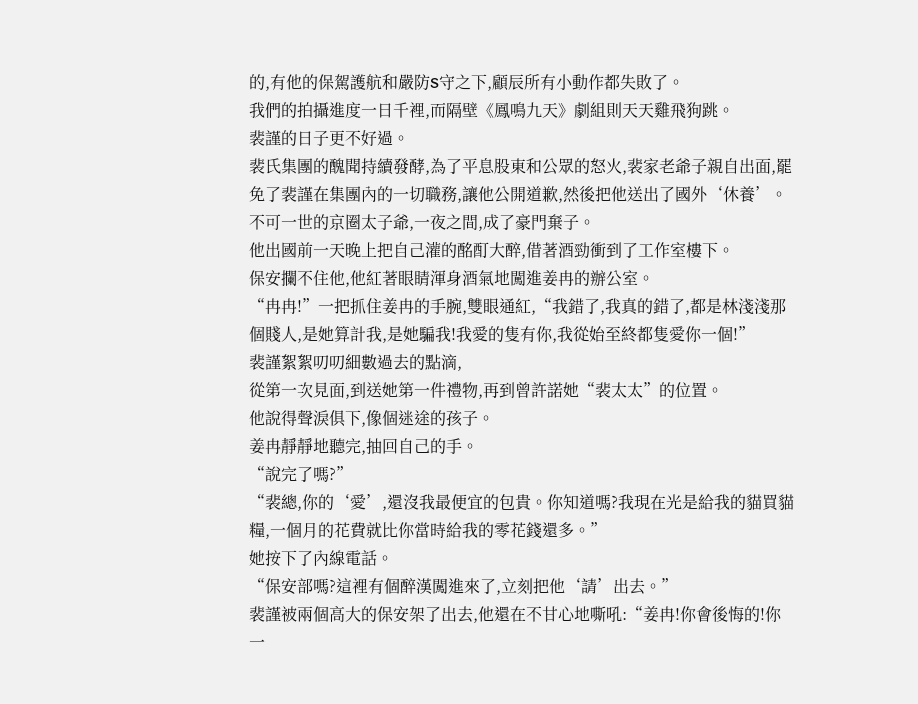的,有他的保駕護航和嚴防S守之下,顧辰所有小動作都失敗了。
我們的拍攝進度一日千裡,而隔壁《鳳鳴九天》劇組則天天雞飛狗跳。
裴謹的日子更不好過。
裴氏集團的醜聞持續發酵,為了平息股東和公眾的怒火,裴家老爺子親自出面,罷免了裴謹在集團內的一切職務,讓他公開道歉,然後把他送出了國外‘休養’。
不可一世的京圈太子爺,一夜之間,成了豪門棄子。
他出國前一天晚上把自己灌的酩酊大醉,借著酒勁衝到了工作室樓下。
保安攔不住他,他紅著眼睛渾身酒氣地闖進姜冉的辦公室。
“冉冉!”一把抓住姜冉的手腕,雙眼通紅,“我錯了,我真的錯了,都是林淺淺那個賤人,是她算計我,是她騙我!我愛的隻有你,我從始至終都隻愛你一個!”
裴謹絮絮叨叨細數過去的點滴,
從第一次見面,到送她第一件禮物,再到曾許諾她“裴太太”的位置。
他說得聲淚俱下,像個迷途的孩子。
姜冉靜靜地聽完,抽回自己的手。
“說完了嗎?”
“裴總,你的‘愛’,還沒我最便宜的包貴。你知道嗎?我現在光是給我的貓買貓糧,一個月的花費就比你當時給我的零花錢還多。”
她按下了內線電話。
“保安部嗎?這裡有個醉漢闖進來了,立刻把他‘請’出去。”
裴謹被兩個高大的保安架了出去,他還在不甘心地嘶吼:“姜冉!你會後悔的!你一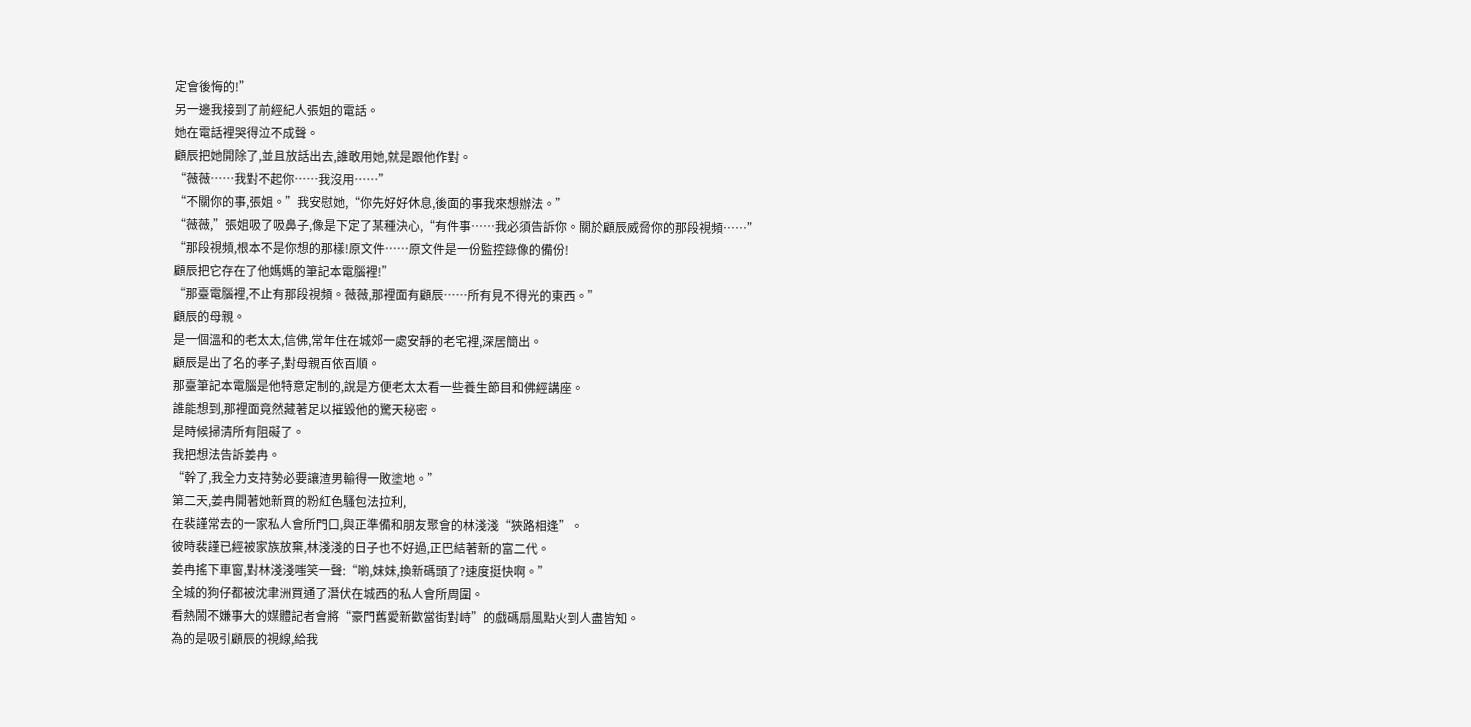定會後悔的!”
另一邊我接到了前經紀人張姐的電話。
她在電話裡哭得泣不成聲。
顧辰把她開除了,並且放話出去,誰敢用她,就是跟他作對。
“薇薇……我對不起你……我沒用……”
“不關你的事,張姐。”我安慰她,“你先好好休息,後面的事我來想辦法。”
“薇薇,”張姐吸了吸鼻子,像是下定了某種決心,“有件事……我必須告訴你。關於顧辰威脅你的那段視頻……”
“那段視頻,根本不是你想的那樣!原文件……原文件是一份監控錄像的備份!
顧辰把它存在了他媽媽的筆記本電腦裡!”
“那臺電腦裡,不止有那段視頻。薇薇,那裡面有顧辰……所有見不得光的東西。”
顧辰的母親。
是一個溫和的老太太,信佛,常年住在城郊一處安靜的老宅裡,深居簡出。
顧辰是出了名的孝子,對母親百依百順。
那臺筆記本電腦是他特意定制的,說是方便老太太看一些養生節目和佛經講座。
誰能想到,那裡面竟然藏著足以摧毀他的驚天秘密。
是時候掃清所有阻礙了。
我把想法告訴姜冉。
“幹了,我全力支持勢必要讓渣男輸得一敗塗地。”
第二天,姜冉開著她新買的粉紅色騷包法拉利,
在裴謹常去的一家私人會所門口,與正準備和朋友聚會的林淺淺“狹路相逢”。
彼時裴謹已經被家族放棄,林淺淺的日子也不好過,正巴結著新的富二代。
姜冉搖下車窗,對林淺淺嗤笑一聲:“喲,妹妹,換新碼頭了?速度挺快啊。”
全城的狗仔都被沈聿洲買通了潛伏在城西的私人會所周圍。
看熱鬧不嫌事大的媒體記者會將“豪門舊愛新歡當街對峙”的戲碼扇風點火到人盡皆知。
為的是吸引顧辰的視線,給我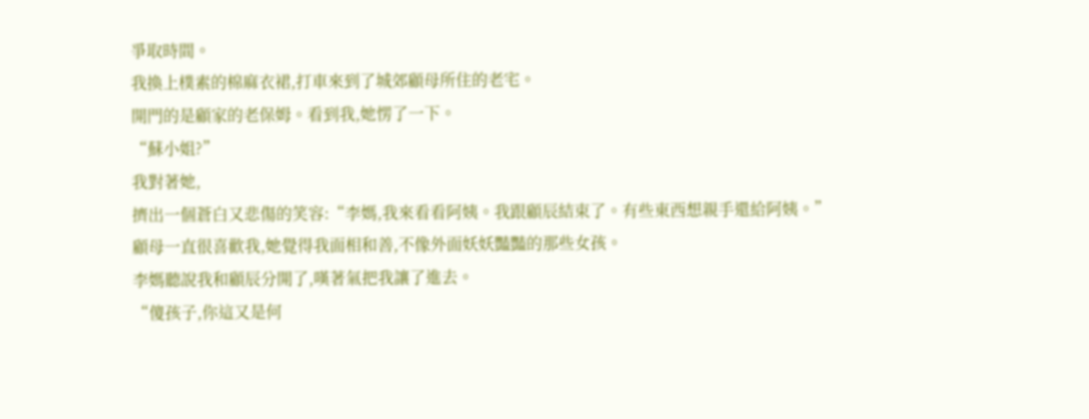爭取時間。
我換上樸素的棉麻衣裙,打車來到了城郊顧母所住的老宅。
開門的是顧家的老保姆。看到我,她愣了一下。
“蘇小姐?”
我對著她,
擠出一個蒼白又悲傷的笑容:“李媽,我來看看阿姨。我跟顧辰結束了。有些東西想親手還給阿姨。”
顧母一直很喜歡我,她覺得我面相和善,不像外面妖妖豔豔的那些女孩。
李媽聽說我和顧辰分開了,嘆著氣把我讓了進去。
“傻孩子,你這又是何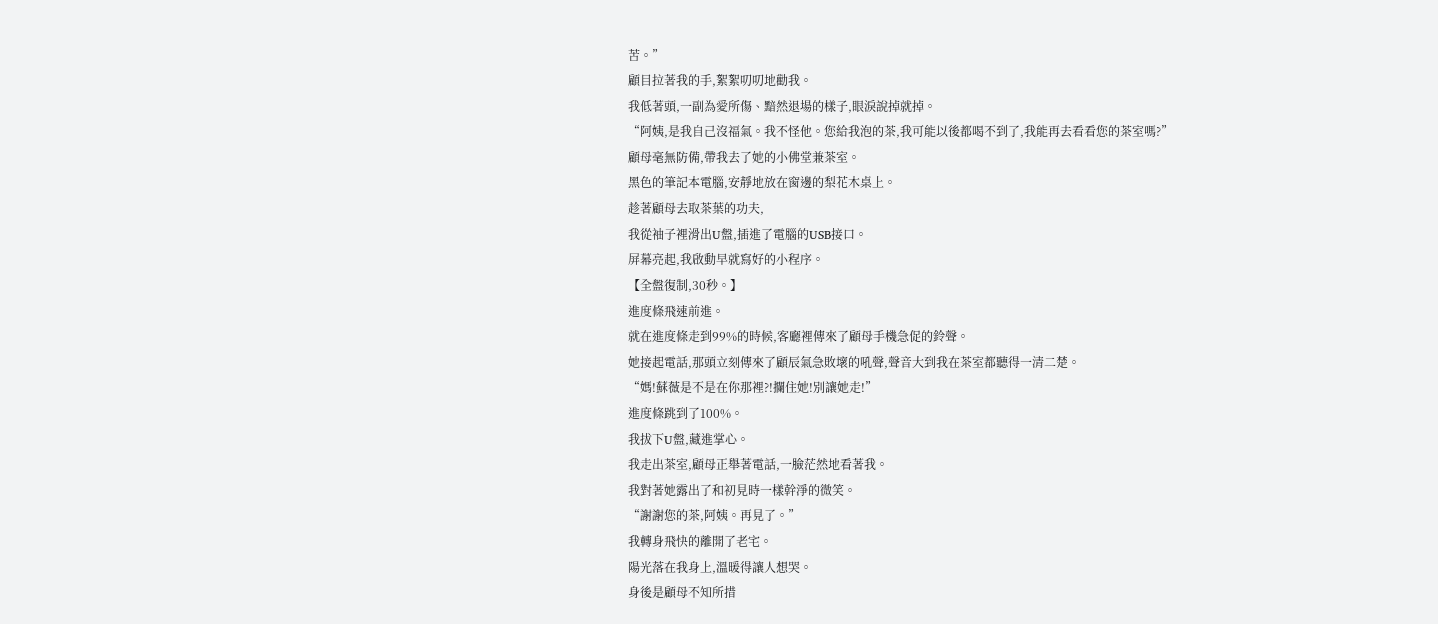苦。”
顧目拉著我的手,絮絮叨叨地勸我。
我低著頭,一副為愛所傷、黯然退場的樣子,眼淚說掉就掉。
“阿姨,是我自己沒福氣。我不怪他。您給我泡的茶,我可能以後都喝不到了,我能再去看看您的茶室嗎?”
顧母毫無防備,帶我去了她的小佛堂兼茶室。
黑色的筆記本電腦,安靜地放在窗邊的梨花木桌上。
趁著顧母去取茶葉的功夫,
我從袖子裡滑出U盤,插進了電腦的USB接口。
屏幕亮起,我啟動早就寫好的小程序。
【全盤復制,30秒。】
進度條飛速前進。
就在進度條走到99%的時候,客廳裡傳來了顧母手機急促的鈴聲。
她接起電話,那頭立刻傳來了顧辰氣急敗壞的吼聲,聲音大到我在茶室都聽得一清二楚。
“媽!蘇薇是不是在你那裡?!攔住她!別讓她走!”
進度條跳到了100%。
我拔下U盤,藏進掌心。
我走出茶室,顧母正舉著電話,一臉茫然地看著我。
我對著她露出了和初見時一樣幹淨的微笑。
“謝謝您的茶,阿姨。再見了。”
我轉身飛快的離開了老宅。
陽光落在我身上,溫暖得讓人想哭。
身後是顧母不知所措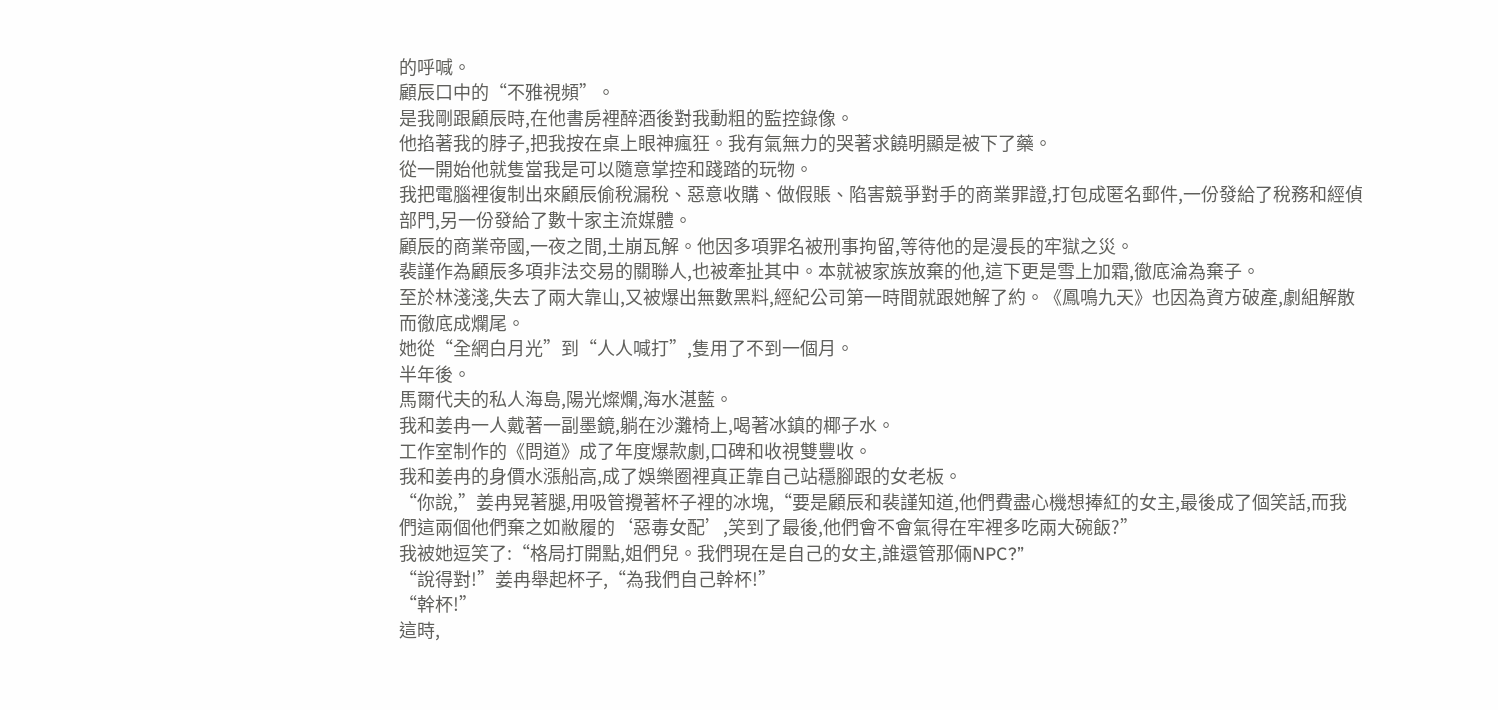的呼喊。
顧辰口中的“不雅視頻”。
是我剛跟顧辰時,在他書房裡醉酒後對我動粗的監控錄像。
他掐著我的脖子,把我按在桌上眼神瘋狂。我有氣無力的哭著求饒明顯是被下了藥。
從一開始他就隻當我是可以隨意掌控和踐踏的玩物。
我把電腦裡復制出來顧辰偷稅漏稅、惡意收購、做假賬、陷害競爭對手的商業罪證,打包成匿名郵件,一份發給了稅務和經偵部門,另一份發給了數十家主流媒體。
顧辰的商業帝國,一夜之間,土崩瓦解。他因多項罪名被刑事拘留,等待他的是漫長的牢獄之災。
裴謹作為顧辰多項非法交易的關聯人,也被牽扯其中。本就被家族放棄的他,這下更是雪上加霜,徹底淪為棄子。
至於林淺淺,失去了兩大靠山,又被爆出無數黑料,經紀公司第一時間就跟她解了約。《鳳鳴九天》也因為資方破產,劇組解散而徹底成爛尾。
她從“全網白月光”到“人人喊打”,隻用了不到一個月。
半年後。
馬爾代夫的私人海島,陽光燦爛,海水湛藍。
我和姜冉一人戴著一副墨鏡,躺在沙灘椅上,喝著冰鎮的椰子水。
工作室制作的《問道》成了年度爆款劇,口碑和收視雙豐收。
我和姜冉的身價水漲船高,成了娛樂圈裡真正靠自己站穩腳跟的女老板。
“你說,”姜冉晃著腿,用吸管攪著杯子裡的冰塊,“要是顧辰和裴謹知道,他們費盡心機想捧紅的女主,最後成了個笑話,而我們這兩個他們棄之如敝履的‘惡毒女配’,笑到了最後,他們會不會氣得在牢裡多吃兩大碗飯?”
我被她逗笑了:“格局打開點,姐們兒。我們現在是自己的女主,誰還管那倆NPC?”
“說得對!”姜冉舉起杯子,“為我們自己幹杯!”
“幹杯!”
這時,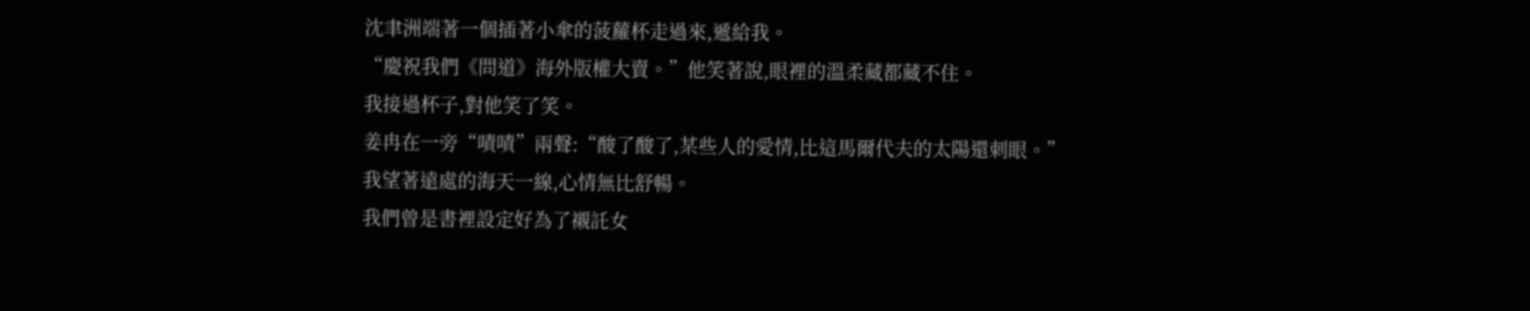沈聿洲端著一個插著小傘的菠蘿杯走過來,遞給我。
“慶祝我們《問道》海外版權大賣。”他笑著說,眼裡的溫柔藏都藏不住。
我接過杯子,對他笑了笑。
姜冉在一旁“嘖嘖”兩聲:“酸了酸了,某些人的愛情,比這馬爾代夫的太陽還刺眼。”
我望著遠處的海天一線,心情無比舒暢。
我們曾是書裡設定好為了襯託女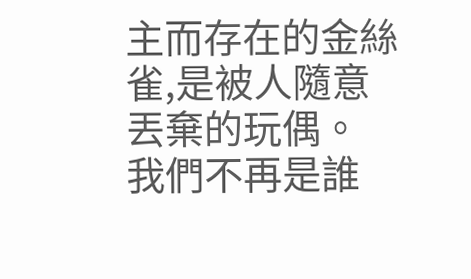主而存在的金絲雀,是被人隨意丟棄的玩偶。
我們不再是誰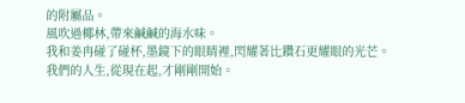的附屬品。
風吹過椰林,帶來鹹鹹的海水味。
我和姜冉碰了碰杯,墨鏡下的眼睛裡,閃耀著比鑽石更耀眼的光芒。
我們的人生,從現在起,才剛剛開始。